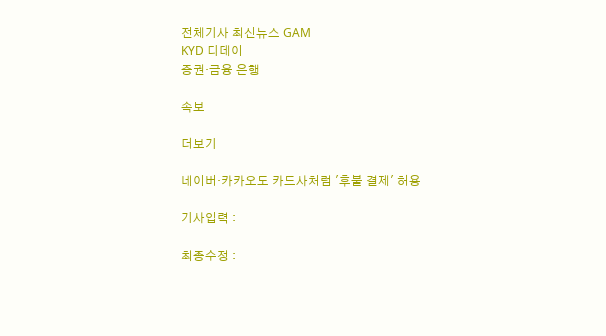전체기사 최신뉴스 GAM
KYD 디데이
증권·금융 은행

속보

더보기

네이버·카카오도 카드사처럼 '후불 결제' 허용

기사입력 :

최종수정 :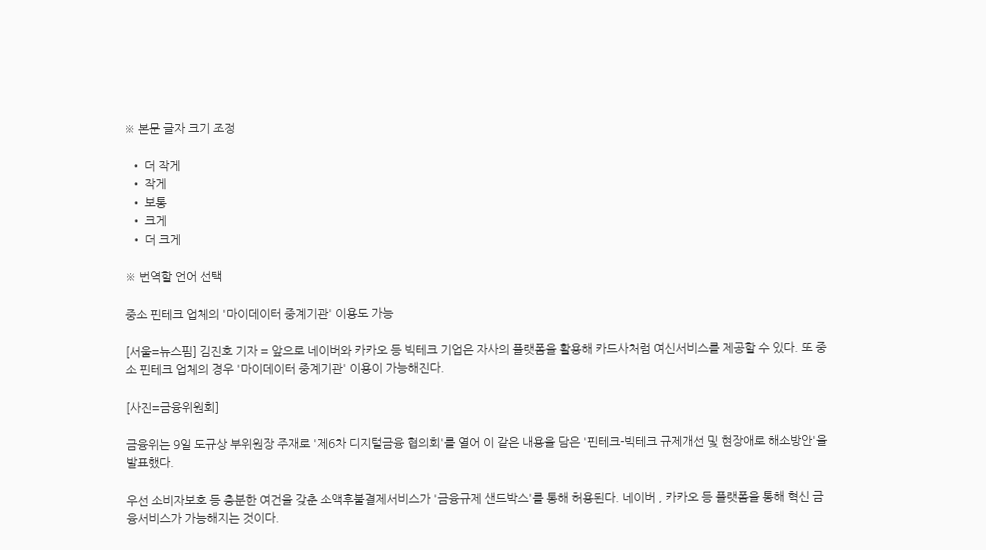※ 본문 글자 크기 조정

  • 더 작게
  • 작게
  • 보통
  • 크게
  • 더 크게

※ 번역할 언어 선택

중소 핀테크 업체의 '마이데이터 중계기관' 이용도 가능

[서울=뉴스핌] 김진호 기자 = 앞으로 네이버와 카카오 등 빅테크 기업은 자사의 플랫폼을 활용해 카드사처럼 여신서비스를 제공할 수 있다. 또 중소 핀테크 업체의 경우 '마이데이터 중계기관' 이용이 가능해진다.

[사진=금융위원회]

금융위는 9일 도규상 부위원장 주재로 '제6차 디지털금융 협의회'를 열어 이 같은 내용을 담은 '핀테크-빅테크 규제개선 및 현장애로 해소방안'을 발표했다.

우선 소비자보호 등 충분한 여건을 갖춘 소액후불결제서비스가 '금융규제 샌드박스'를 통해 허용된다. 네이버 , 카카오 등 플랫폼을 통해 혁신 금융서비스가 가능해지는 것이다.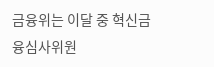금융위는 이달 중 혁신금융심사위원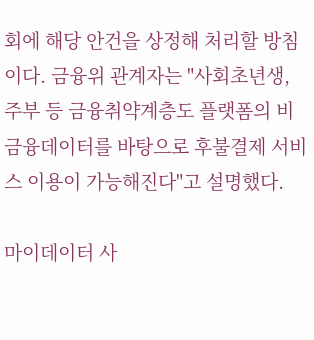회에 해당 안건을 상정해 처리할 방침이다. 금융위 관계자는 "사회초년생, 주부 등 금융취약계층도 플랫폼의 비금융데이터를 바탕으로 후불결제 서비스 이용이 가능해진다"고 설명했다.

마이데이터 사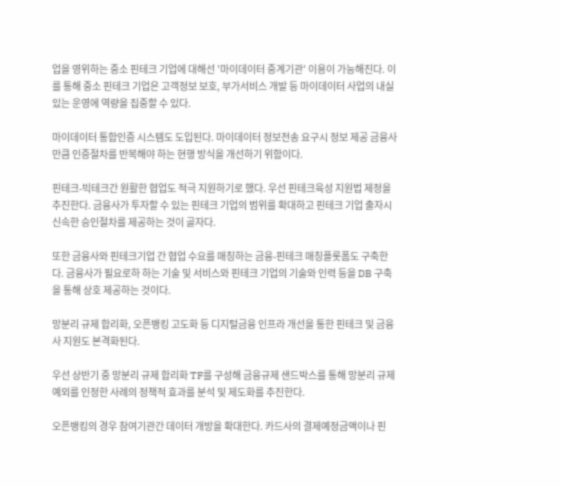업을 영위하는 중소 핀테크 기업에 대해선 '마이데이터 중계기관' 이용이 가능해진다. 이를 통해 중소 핀테크 기업은 고객정보 보호, 부가서비스 개발 등 마이데이터 사업의 내실 있는 운영에 역량을 집중할 수 있다.

마이데이터 통합인증 시스템도 도입된다. 마이데이터 정보전송 요구시 정보 제공 금융사 만큼 인증절차를 반복해야 하는 현행 방식을 개선하기 위함이다.

핀테크-빅테크간 원활한 협업도 적극 지원하기로 했다. 우선 핀테크육성 지원법 제정을 추진한다. 금융사가 투자할 수 있는 핀테크 기업의 범위를 확대하고 핀테크 기업 출자시 신속한 승인절차를 제공하는 것이 골자다.

또한 금융사와 핀테크기업 간 협업 수요를 매칭하는 금융-핀테크 매칭플롯폼도 구축한다. 금융사가 필요로하 하는 기술 및 서비스와 핀테크 기업의 기술와 인력 등을 DB 구축을 통해 상호 제공하는 것이다.

망분리 규제 합리화, 오픈뱅킹 고도화 등 디지털금융 인프라 개선을 통한 핀테크 및 금융사 지원도 본격화된다.

우선 상반기 중 망분리 규제 합리화 TF를 구성해 금융규제 샌드박스를 통해 망분리 규제 예외를 인정한 사례의 정책적 효과를 분석 및 제도화를 추진한다.

오픈뱅킹의 경우 참여기관간 데이터 개방을 확대한다. 카드사의 결제예정금액이나 핀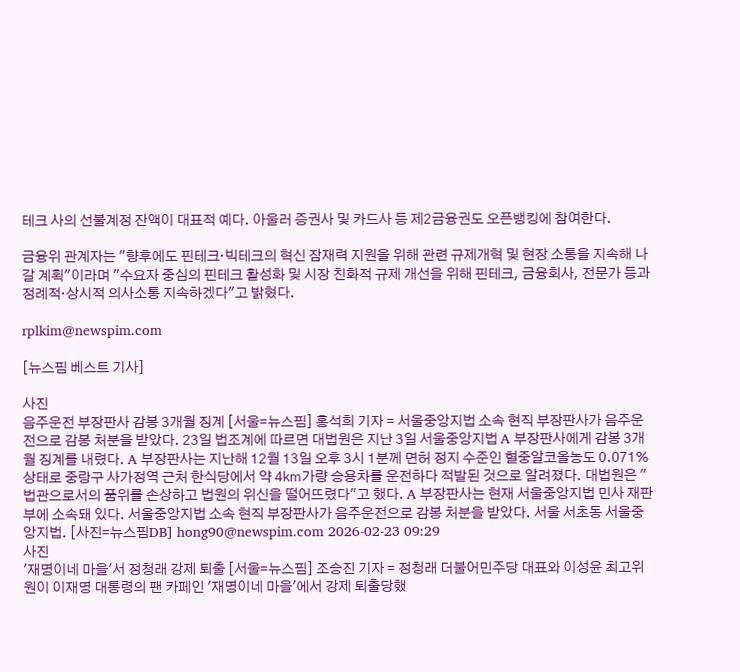테크 사의 선불계정 잔액이 대표적 예다. 아울러 증권사 및 카드사 등 제2금융권도 오픈뱅킹에 참여한다.

금융위 관계자는 "향후에도 핀테크·빅테크의 혁신 잠재력 지원을 위해 관련 규제개혁 및 현장 소통을 지속해 나갈 계획"이라며 "수요자 중심의 핀테크 활성화 및 시장 친화적 규제 개선을 위해 핀테크, 금융회사, 전문가 등과 정례적·상시적 의사소통 지속하겠다"고 밝혔다.

rplkim@newspim.com

[뉴스핌 베스트 기사]

사진
음주운전 부장판사 감봉 3개월 징계 [서울=뉴스핌] 홍석희 기자 = 서울중앙지법 소속 현직 부장판사가 음주운전으로 감봉 처분을 받았다. 23일 법조계에 따르면 대법원은 지난 3일 서울중앙지법 A 부장판사에게 감봉 3개월 징계를 내렸다. A 부장판사는 지난해 12월 13일 오후 3시 1분께 면허 정지 수준인 혈중알코올농도 0.071% 상태로 중랑구 사가정역 근처 한식당에서 약 4㎞가량 승용차를 운전하다 적발된 것으로 알려졌다. 대법원은 "법관으로서의 품위를 손상하고 법원의 위신을 떨어뜨렸다"고 했다. A 부장판사는 현재 서울중앙지법 민사 재판부에 소속돼 있다. 서울중앙지법 소속 현직 부장판사가 음주운전으로 감봉 처분을 받았다. 서울 서초동 서울중앙지법. [사진=뉴스핌DB] hong90@newspim.com 2026-02-23 09:29
사진
'재명이네 마을'서 정청래 강제 퇴출 [서울=뉴스핌] 조승진 기자 = 정청래 더불어민주당 대표와 이성윤 최고위원이 이재명 대통령의 팬 카페인 '재명이네 마을'에서 강제 퇴출당했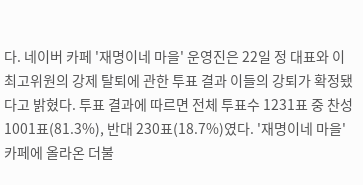다. 네이버 카페 '재명이네 마을' 운영진은 22일 정 대표와 이 최고위원의 강제 탈퇴에 관한 투표 결과 이들의 강퇴가 확정됐다고 밝혔다. 투표 결과에 따르면 전체 투표수 1231표 중 찬성 1001표(81.3%), 반대 230표(18.7%)였다. '재명이네 마을' 카페에 올라온 더불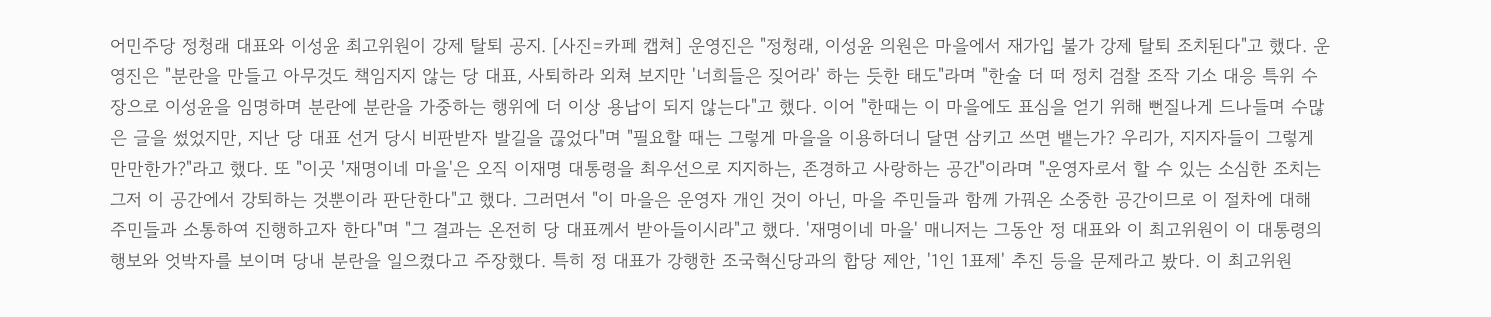어민주당 정청래 대표와 이성윤 최고위원이 강제 탈퇴 공지. [사진=카페 캡쳐] 운영진은 "정청래, 이성윤 의원은 마을에서 재가입 불가 강제 탈퇴 조치된다"고 했다. 운영진은 "분란을 만들고 아무것도 책임지지 않는 당 대표, 사퇴하라 외쳐 보지만 '너희들은 짖어라' 하는 듯한 태도"라며 "한술 더 떠 정치 검찰 조작 기소 대응 특위 수장으로 이성윤을 임명하며 분란에 분란을 가중하는 행위에 더 이상 용납이 되지 않는다"고 했다. 이어 "한때는 이 마을에도 표심을 얻기 위해 뻔질나게 드나들며 수많은 글을 썼었지만, 지난 당 대표 선거 당시 비판받자 발길을 끊었다"며 "필요할 때는 그렇게 마을을 이용하더니 달면 삼키고 쓰면 뱉는가? 우리가, 지지자들이 그렇게 만만한가?"라고 했다. 또 "이곳 '재명이네 마을'은 오직 이재명 대통령을 최우선으로 지지하는, 존경하고 사랑하는 공간"이라며 "운영자로서 할 수 있는 소심한 조치는 그저 이 공간에서 강퇴하는 것뿐이라 판단한다"고 했다. 그러면서 "이 마을은 운영자 개인 것이 아닌, 마을 주민들과 함께 가꿔온 소중한 공간이므로 이 절차에 대해 주민들과 소통하여 진행하고자 한다"며 "그 결과는 온전히 당 대표께서 받아들이시라"고 했다. '재명이네 마을' 매니저는 그동안 정 대표와 이 최고위원이 이 대통령의 행보와 엇박자를 보이며 당내 분란을 일으켰다고 주장했다. 특히 정 대표가 강행한 조국혁신당과의 합당 제안, '1인 1표제' 추진 등을 문제라고 봤다. 이 최고위원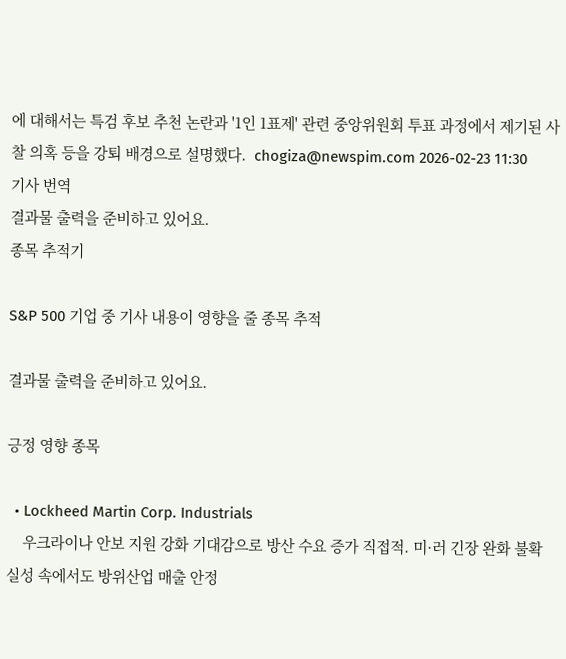에 대해서는 특검 후보 추천 논란과 '1인 1표제' 관련 중앙위원회 투표 과정에서 제기된 사찰 의혹 등을 강퇴 배경으로 설명했다.  chogiza@newspim.com 2026-02-23 11:30
기사 번역
결과물 출력을 준비하고 있어요.
종목 추적기

S&P 500 기업 중 기사 내용이 영향을 줄 종목 추적

결과물 출력을 준비하고 있어요.

긍정 영향 종목

  • Lockheed Martin Corp. Industrials
    우크라이나 안보 지원 강화 기대감으로 방산 수요 증가 직접적. 미·러 긴장 완화 불확실성 속에서도 방위산업 매출 안정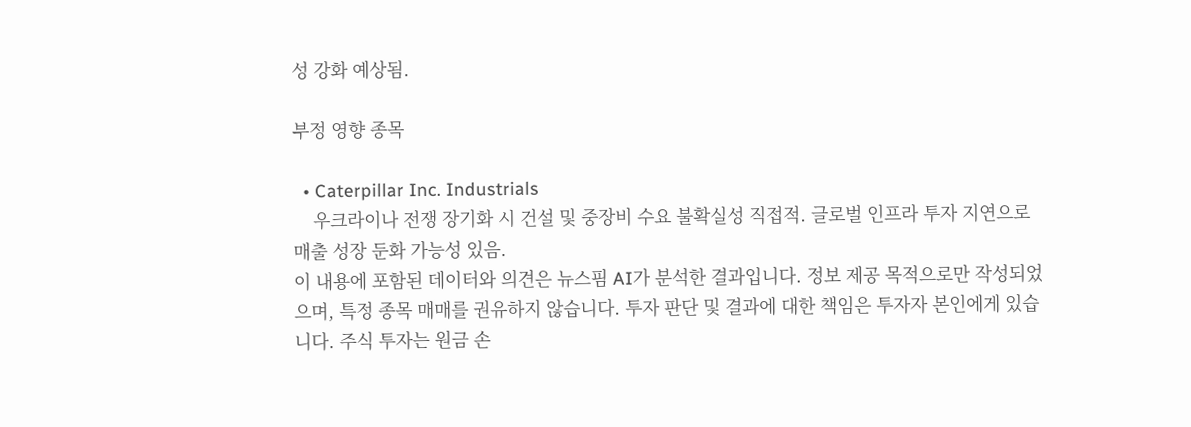성 강화 예상됨.

부정 영향 종목

  • Caterpillar Inc. Industrials
    우크라이나 전쟁 장기화 시 건설 및 중장비 수요 불확실성 직접적. 글로벌 인프라 투자 지연으로 매출 성장 둔화 가능성 있음.
이 내용에 포함된 데이터와 의견은 뉴스핌 AI가 분석한 결과입니다. 정보 제공 목적으로만 작성되었으며, 특정 종목 매매를 권유하지 않습니다. 투자 판단 및 결과에 대한 책임은 투자자 본인에게 있습니다. 주식 투자는 원금 손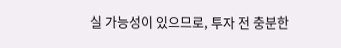실 가능성이 있으므로, 투자 전 충분한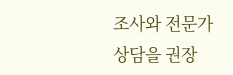조사와 전문가 상담을 권장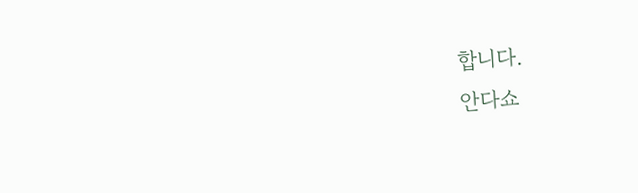합니다.
안다쇼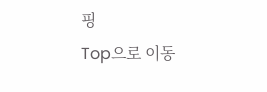핑
Top으로 이동